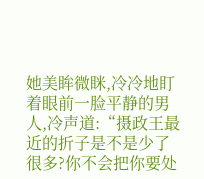她美眸微眯,冷冷地盯着眼前一脸平静的男人,冷声道:“摄政王最近的折子是不是少了很多?你不会把你要处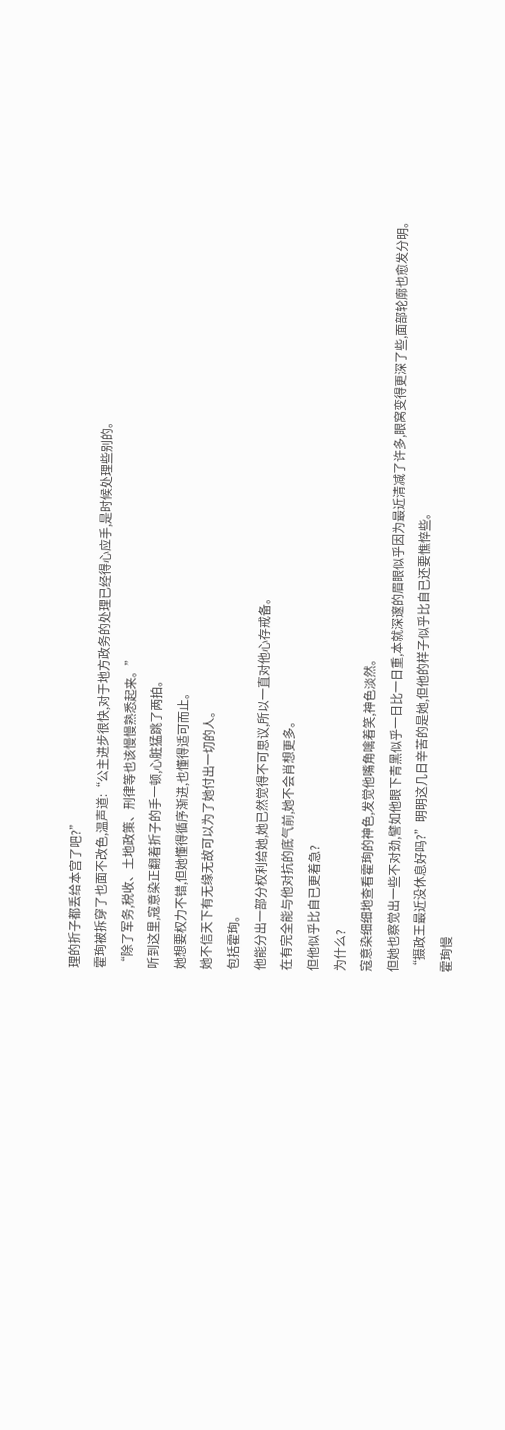理的折子都丢给本宫了吧?”
霍珣被拆穿了也面不改色,温声道:“公主进步很快,对于地方政务的处理已经得心应手,是时候处理些别的。
“除了军务,税收、土地政策、刑律等也该慢慢熟悉起来。”
听到这里,寇意染正翻着折子的手一顿,心脏猛跳了两拍。
她想要权力不错,但她懂得循序渐进,也懂得适可而止。
她不信天下有无缘无故可以为了她付出一切的人。
包括霍珣。
他能分出一部分权利给她,她已然觉得不可思议,所以一直对他心存戒备。
在有完全能与他对抗的底气前,她不会肖想更多。
但他似乎比自已更着急?
为什么?
寇意染细细地查看霍珣的神色,发觉他嘴角噙着笑,神色淡然。
但她也察觉出一些不对劲,譬如他眼下青黑似乎一日比一日重,本就深邃的眉眼似乎因为最近清减了许多,眼窝变得更深了些,面部轮廓也愈发分明。
“摄政王最近没休息好吗?”明明这几日辛苦的是她,但他的样子似乎比自已还要憔悴些。
霍珣慢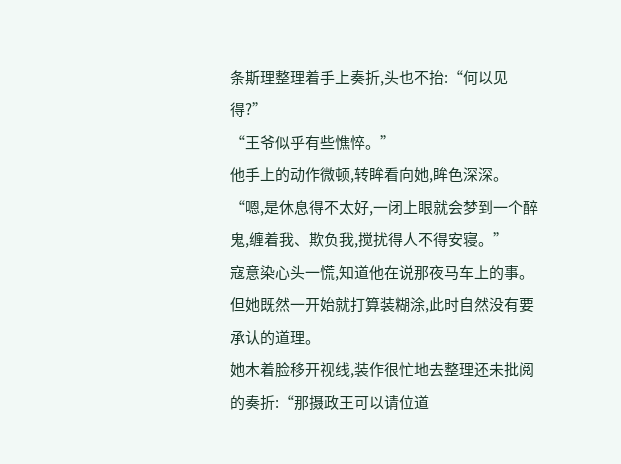条斯理整理着手上奏折,头也不抬:“何以见得?”
“王爷似乎有些憔悴。”
他手上的动作微顿,转眸看向她,眸色深深。
“嗯,是休息得不太好,一闭上眼就会梦到一个醉鬼,缠着我、欺负我,搅扰得人不得安寝。”
寇意染心头一慌,知道他在说那夜马车上的事。
但她既然一开始就打算装糊涂,此时自然没有要承认的道理。
她木着脸移开视线,装作很忙地去整理还未批阅的奏折:“那摄政王可以请位道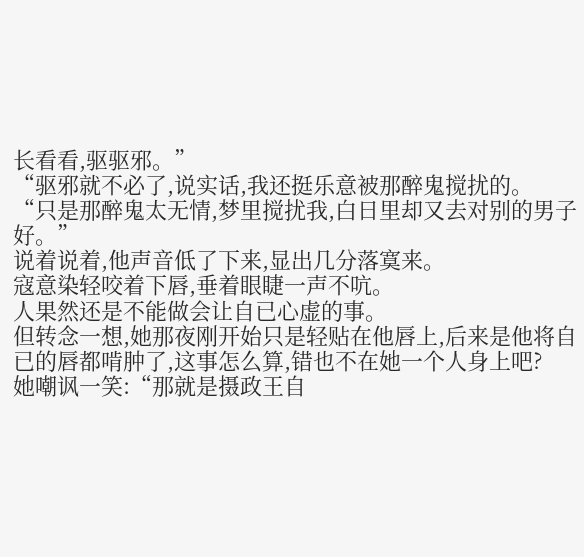长看看,驱驱邪。”
“驱邪就不必了,说实话,我还挺乐意被那醉鬼搅扰的。
“只是那醉鬼太无情,梦里搅扰我,白日里却又去对别的男子好。”
说着说着,他声音低了下来,显出几分落寞来。
寇意染轻咬着下唇,垂着眼睫一声不吭。
人果然还是不能做会让自已心虚的事。
但转念一想,她那夜刚开始只是轻贴在他唇上,后来是他将自已的唇都啃肿了,这事怎么算,错也不在她一个人身上吧?
她嘲讽一笑:“那就是摄政王自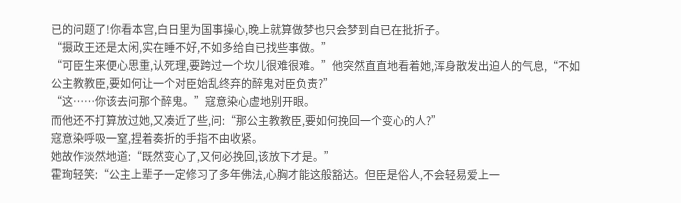已的问题了!你看本宫,白日里为国事操心,晚上就算做梦也只会梦到自已在批折子。
“摄政王还是太闲,实在睡不好,不如多给自已找些事做。”
“可臣生来便心思重,认死理,要跨过一个坎儿很难很难。”他突然直直地看着她,浑身散发出迫人的气息,“不如公主教教臣,要如何让一个对臣始乱终弃的醉鬼对臣负责?”
“这……你该去问那个醉鬼。”寇意染心虚地别开眼。
而他还不打算放过她,又凑近了些,问:“那公主教教臣,要如何挽回一个变心的人?”
寇意染呼吸一窒,捏着奏折的手指不由收紧。
她故作淡然地道:“既然变心了,又何必挽回,该放下才是。”
霍珣轻笑:“公主上辈子一定修习了多年佛法,心胸才能这般豁达。但臣是俗人,不会轻易爱上一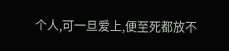个人,可一旦爱上,便至死都放不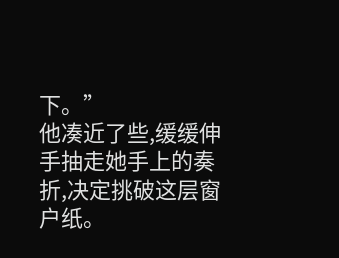下。”
他凑近了些,缓缓伸手抽走她手上的奏折,决定挑破这层窗户纸。